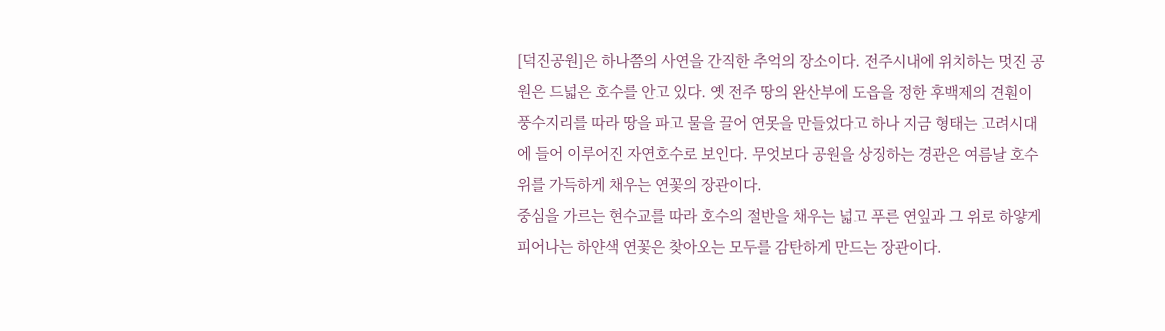[덕진공원]은 하나쯤의 사연을 간직한 추억의 장소이다. 전주시내에 위치하는 멋진 공원은 드넓은 호수를 안고 있다. 옛 전주 땅의 완산부에 도읍을 정한 후백제의 견훤이 풍수지리를 따라 땅을 파고 물을 끌어 연못을 만들었다고 하나 지금 형태는 고려시대에 들어 이루어진 자연호수로 보인다. 무엇보다 공원을 상징하는 경관은 여름날 호수 위를 가득하게 채우는 연꽃의 장관이다.
중심을 가르는 현수교를 따라 호수의 절반을 채우는 넓고 푸른 연잎과 그 위로 하얗게 피어나는 하얀색 연꽃은 찾아오는 모두를 감탄하게 만드는 장관이다.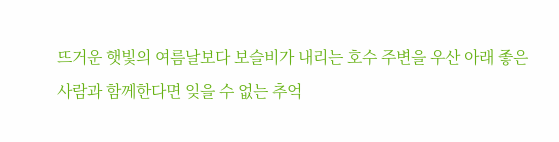뜨거운 햇빛의 여름날보다 보슬비가 내리는 호수 주변을 우산 아래 좋은 사람과 함께한다면 잊을 수 없는 추억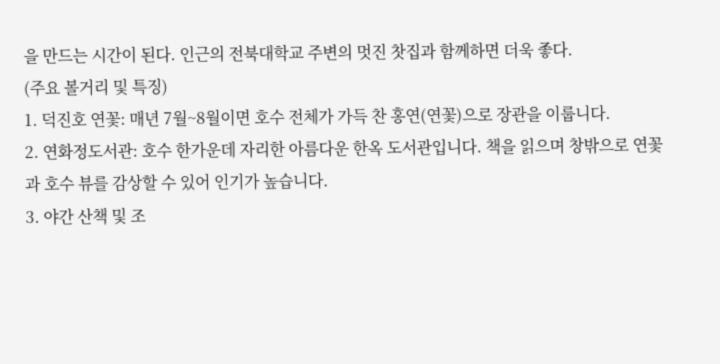을 만드는 시간이 된다. 인근의 전북대학교 주변의 멋진 찻집과 함께하면 더욱 좋다.
(주요 볼거리 및 특징)
1. 덕진호 연꽃: 매년 7월~8월이면 호수 전체가 가득 찬 홍연(연꽃)으로 장관을 이룹니다.
2. 연화정도서관: 호수 한가운데 자리한 아름다운 한옥 도서관입니다. 책을 읽으며 창밖으로 연꽃과 호수 뷰를 감상할 수 있어 인기가 높습니다.
3. 야간 산책 및 조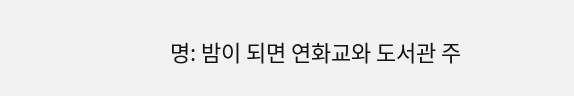명: 밤이 되면 연화교와 도서관 주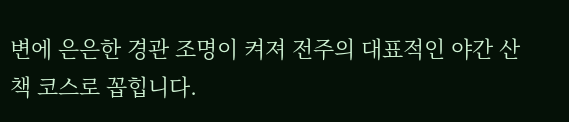변에 은은한 경관 조명이 켜져 전주의 대표적인 야간 산책 코스로 꼽힙니다.